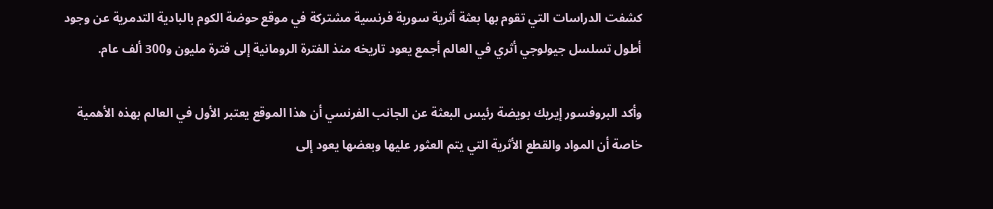كشفت الدراسات التي تقوم بها بعثة أثرية سورية فرنسية مشتركة في موقع حوضة الكوم بالبادية التدمرية عن وجود أطول تسلسل جيولوجي أثري في العالم أجمع يعود تاريخه منذ الفترة الرومانية إلى فترة مليون و300 ألف عام.

وأكد البروفسور إيريك بويضة رئيس البعثة عن الجانب الفرنسي أن هذا الموقع يعتبر الأول في العالم بهذه الأهمية خاصة أن المواد والقطع الأثرية التي يتم العثور عليها وبعضها يعود إلى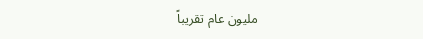مليون عام تقريباً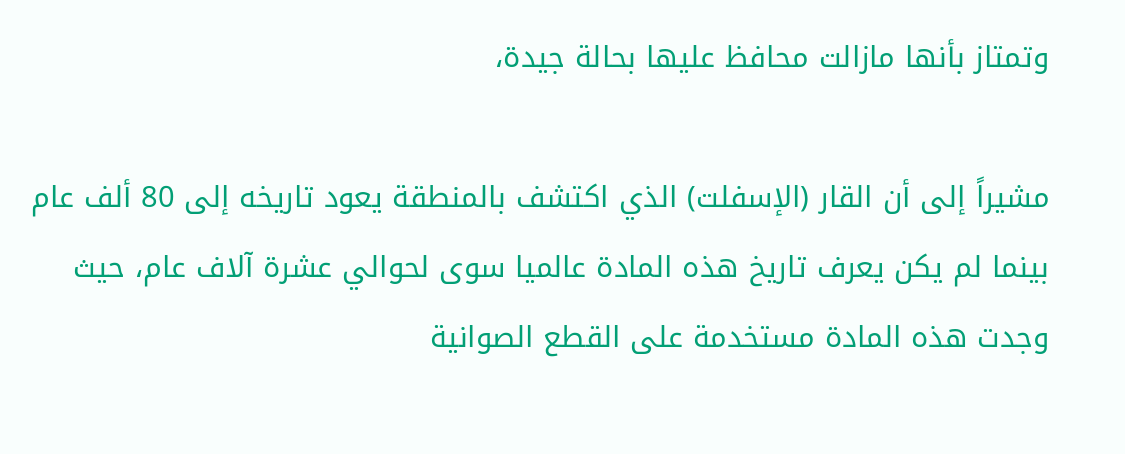وتمتاز بأنها مازالت محافظ عليها بحالة جيدة،

مشيراً إلى أن القار (الإسفلت) الذي اكتشف بالمنطقة يعود تاريخه إلى 80 ألف عام بينما لم يكن يعرف تاريخ هذه المادة عالميا سوى لحوالي عشرة آلاف عام، حيث وجدت هذه المادة مستخدمة على القطع الصوانية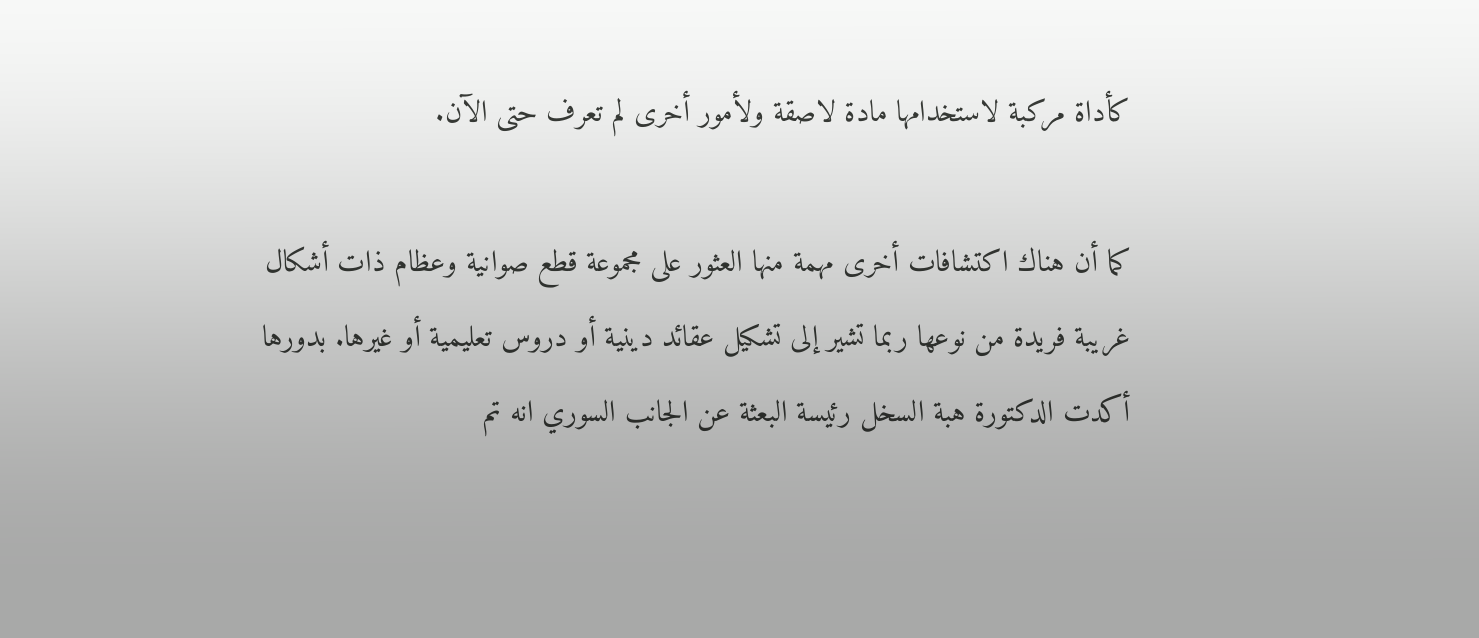كأداة مركبة لاستخدامها مادة لاصقة ولأمور أخرى لم تعرف حتى الآن.

كما أن هناك اكتشافات أخرى مهمة منها العثور على مجموعة قطع صوانية وعظام ذات أشكال غريبة فريدة من نوعها ربما تشير إلى تشكيل عقائد دينية أو دروس تعليمية أو غيرها. بدورها أكدت الدكتورة هبة السخل رئيسة البعثة عن الجانب السوري انه تم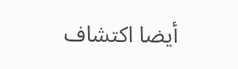أيضا اكتشاف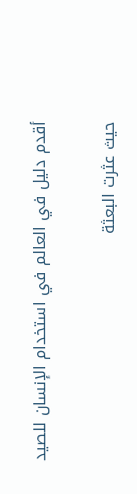أقدم دليل في العالم في استخدام الإنسان للصيد

حيث عثرت البعثة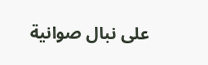على نبال صوانية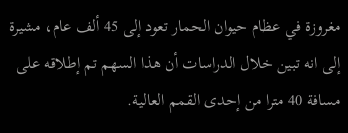مغروزة في عظام حيوان الحمار تعود إلى 45 ألف عام، مشيرة إلى انه تبين خلال الدراسات أن هذا السهم تم إطلاقه على مسافة 40 مترا من إحدى القمم العالية.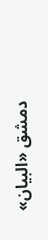دمشق «البيان»